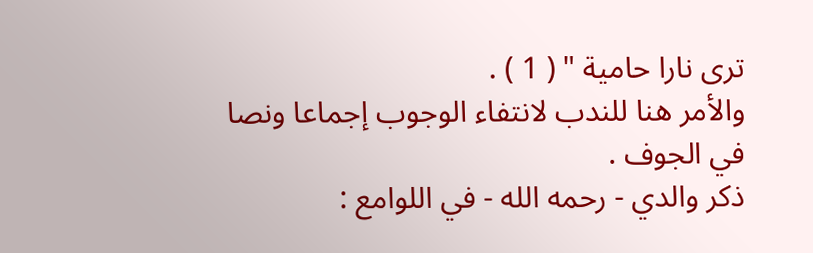ترى نارا حامية " ( 1 ) .
والأمر هنا للندب لانتفاء الوجوب إجماعا ونصا في الجوف .
ذكر والدي - رحمه الله - في اللوامع :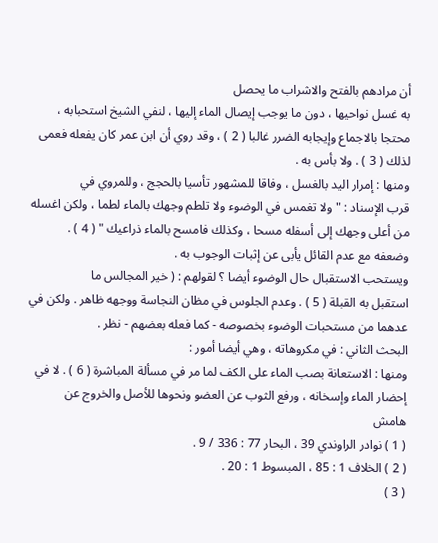أن مرادهم بالفتح والاشراب ما يحصل
به غسل نواحيها ، دون ما يوجب إيصال الماء إليها ، لنفي الشيخ استحبابه ،
محتجا بالاجماع وإيجابه الضرر غالبا ( 2 ) ، وقد روي أن ابن عمر كان يفعله فعمى
لذلك ( 3 ) . ولا بأس به .
ومنها : إمرار اليد بالغسل ، وفاقا للمشهور تأسيا بالحجج ، وللمروي في
قرب الإسناد : " ولا تغمس في الوضوء ولا تلطم وجهك بالماء لطما ، ولكن اغسله
من أعلى وجهك إلى أسفله مسحا ، وكذلك فامسح بالماء ذراعيك " ( 4 ) .
وضعفه مع عدم القائل يأبى عن إثبات الوجوب به .
ويستحب الاستقبال حال الوضوء أيضا ؟ لقولهم : ( خير المجالس ما
استقبل به القبلة ( 5 ) . وعدم الجلوس في مظان النجاسة ووجهه ظاهر . ولكن في
عدهما من مستحبات الوضوء بخصوصه - كما فعله بعضهم - نظر .
البحث الثاني : في مكروهاته ، وهي أيضا أمور :
ومنها : الاستعانة بصب الماء على الكف لما مر في مسألة المباشرة ( 6 ) . لا في
إحضار الماء وإسخانه ، ورفع الثوب عن العضو ونحوها للأصل والخروج عن
هامش
( 1 ) نوادر الراوندي 39 ، البحار 77 : 336 / 9 .
( 2 ) الخلاف 1 : 85 ، المبسوط 1 : 20 .
( 3 )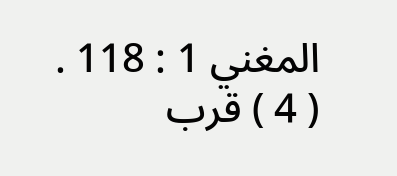المغني 1 : 118 .
( 4 ) قرب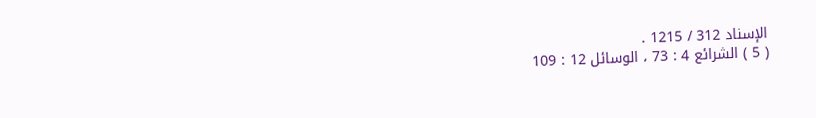الإسناد 312 / 1215 .
( 5 ) الشرائع 4 : 73 ، الوسائل 12 : 109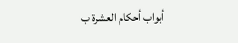أبواب أحكام العشرة ب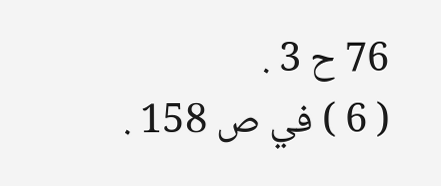76 ح 3 .
( 6 ) في ص 158 .